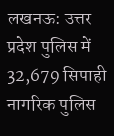लखनऊ: उत्तर प्रदेश पुलिस में 32,679 सिपाही नागरिक पुलिस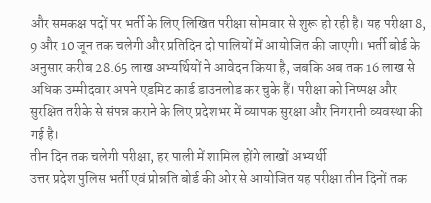और समकक्ष पदों पर भर्ती के लिए लिखित परीक्षा सोमवार से शुरू हो रही है। यह परीक्षा 8, 9 और 10 जून तक चलेगी और प्रतिदिन दो पालियों में आयोजित की जाएगी। भर्ती बोर्ड के अनुसार करीब 28.65 लाख अभ्यर्थियों ने आवेदन किया है, जबकि अब तक 16 लाख से अधिक उम्मीदवार अपने एडमिट कार्ड डाउनलोड कर चुके हैं। परीक्षा को निष्पक्ष और सुरक्षित तरीके से संपन्न कराने के लिए प्रदेशभर में व्यापक सुरक्षा और निगरानी व्यवस्था की गई है।
तीन दिन तक चलेगी परीक्षा, हर पाली में शामिल होंगे लाखों अभ्यर्थी
उत्तर प्रदेश पुलिस भर्ती एवं प्रोन्नति बोर्ड की ओर से आयोजित यह परीक्षा तीन दिनों तक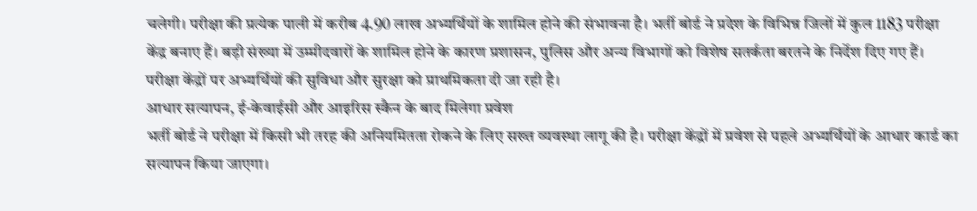चलेगी। परीक्षा की प्रत्येक पाली में करीब 4.90 लाख अभ्यर्थियों के शामिल होने की संभावना है। भर्ती बोर्ड ने प्रदेश के विभिन्न जिलों में कुल 1183 परीक्षा केंद्र बनाए हैं। बड़ी संख्या में उम्मीदवारों के शामिल होने के कारण प्रशासन, पुलिस और अन्य विभागों को विशेष सतर्कता बरतने के निर्देश दिए गए हैं। परीक्षा केंद्रों पर अभ्यर्थियों की सुविधा और सुरक्षा को प्राथमिकता दी जा रही है।
आधार सत्यापन, ई-केवाईसी और आइरिस स्कैन के बाद मिलेगा प्रवेश
भर्ती बोर्ड ने परीक्षा में किसी भी तरह की अनियमितता रोकने के लिए सख्त व्यवस्था लागू की है। परीक्षा केंद्रों में प्रवेश से पहले अभ्यर्थियों के आधार कार्ड का सत्यापन किया जाएगा।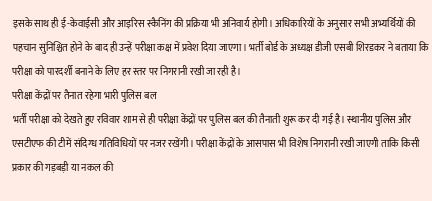इसके साथ ही ई-केवाईसी और आइरिस स्कैनिंग की प्रक्रिया भी अनिवार्य होगी। अधिकारियों के अनुसार सभी अभ्यर्थियों की पहचान सुनिश्चित होने के बाद ही उन्हें परीक्षा कक्ष में प्रवेश दिया जाएगा। भर्ती बोर्ड के अध्यक्ष डीजी एसबी शिरडकर ने बताया कि परीक्षा को पारदर्शी बनाने के लिए हर स्तर पर निगरानी रखी जा रही है।
परीक्षा केंद्रों पर तैनात रहेगा भारी पुलिस बल
भर्ती परीक्षा को देखते हुए रविवार शाम से ही परीक्षा केंद्रों पर पुलिस बल की तैनाती शुरू कर दी गई है। स्थानीय पुलिस और एसटीएफ की टीमें संदिग्ध गतिविधियों पर नजर रखेंगी। परीक्षा केंद्रों के आसपास भी विशेष निगरानी रखी जाएगी ताकि किसी प्रकार की गड़बड़ी या नकल की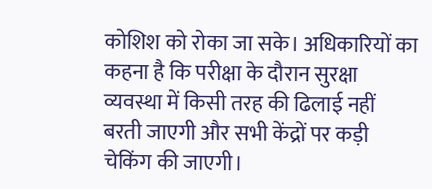कोशिश को रोका जा सके। अधिकारियों का कहना है कि परीक्षा के दौरान सुरक्षा व्यवस्था में किसी तरह की ढिलाई नहीं बरती जाएगी और सभी केंद्रों पर कड़ी चेकिंग की जाएगी।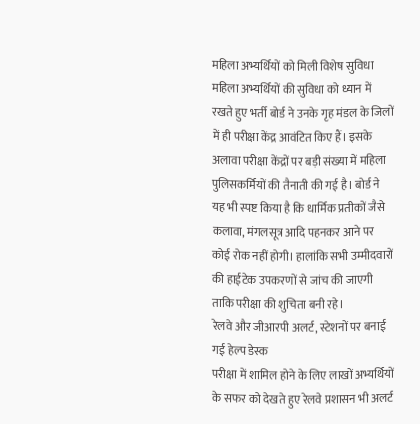महिला अभ्यर्थियों को मिली विशेष सुविधा
महिला अभ्यर्थियों की सुविधा को ध्यान में रखते हुए भर्ती बोर्ड ने उनके गृह मंडल के जिलों में ही परीक्षा केंद्र आवंटित किए हैं। इसके अलावा परीक्षा केंद्रों पर बड़ी संख्या में महिला पुलिसकर्मियों की तैनाती की गई है। बोर्ड ने यह भी स्पष्ट किया है कि धार्मिक प्रतीकों जैसे कलावा, मंगलसूत्र आदि पहनकर आने पर कोई रोक नहीं होगी। हालांकि सभी उम्मीदवारों की हाईटेक उपकरणों से जांच की जाएगी ताकि परीक्षा की शुचिता बनी रहे।
रेलवे और जीआरपी अलर्ट, स्टेशनों पर बनाई गई हेल्प डेस्क
परीक्षा में शामिल होने के लिए लाखों अभ्यर्थियों के सफर को देखते हुए रेलवे प्रशासन भी अलर्ट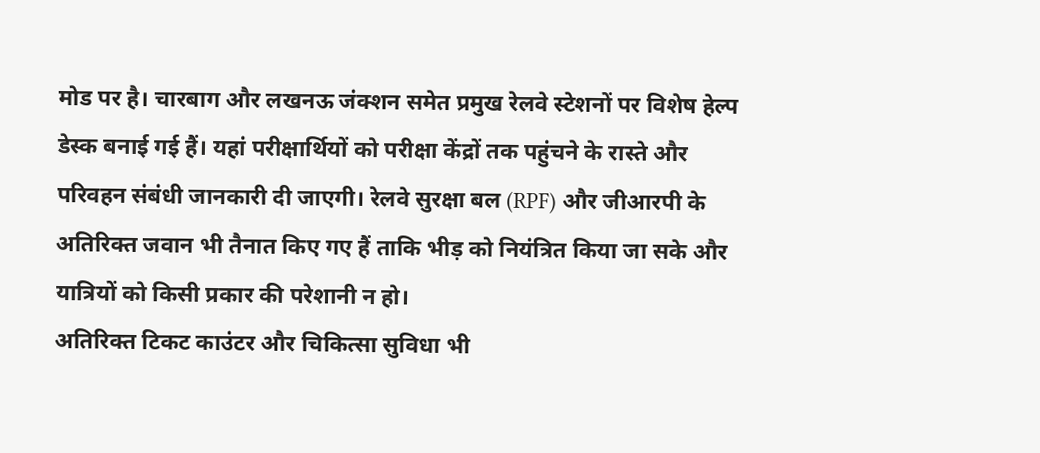मोड पर है। चारबाग और लखनऊ जंक्शन समेत प्रमुख रेलवे स्टेशनों पर विशेष हेल्प डेस्क बनाई गई हैं। यहां परीक्षार्थियों को परीक्षा केंद्रों तक पहुंचने के रास्ते और परिवहन संबंधी जानकारी दी जाएगी। रेलवे सुरक्षा बल (RPF) और जीआरपी के अतिरिक्त जवान भी तैनात किए गए हैं ताकि भीड़ को नियंत्रित किया जा सके और यात्रियों को किसी प्रकार की परेशानी न हो।
अतिरिक्त टिकट काउंटर और चिकित्सा सुविधा भी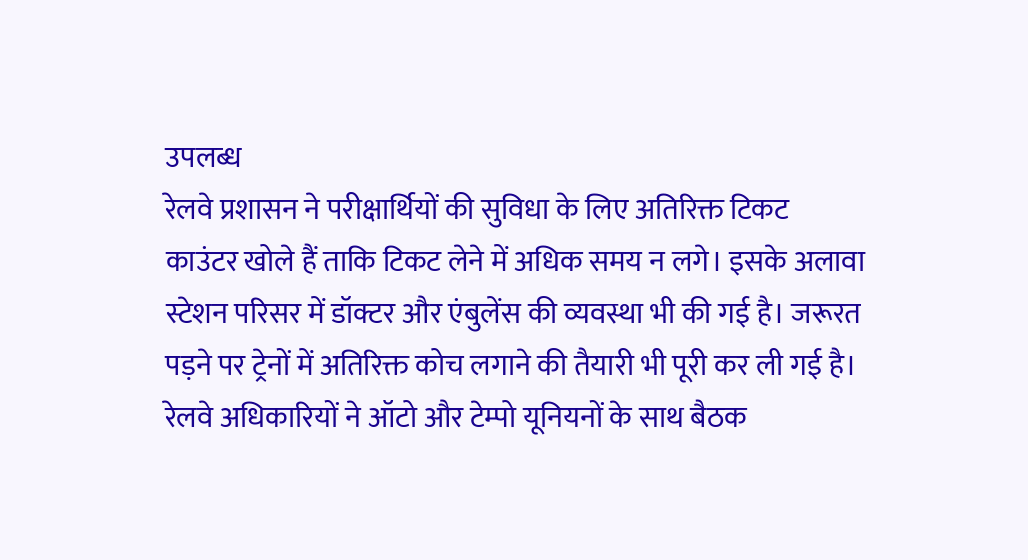उपलब्ध
रेलवे प्रशासन ने परीक्षार्थियों की सुविधा के लिए अतिरिक्त टिकट काउंटर खोले हैं ताकि टिकट लेने में अधिक समय न लगे। इसके अलावा स्टेशन परिसर में डॉक्टर और एंबुलेंस की व्यवस्था भी की गई है। जरूरत पड़ने पर ट्रेनों में अतिरिक्त कोच लगाने की तैयारी भी पूरी कर ली गई है। रेलवे अधिकारियों ने ऑटो और टेम्पो यूनियनों के साथ बैठक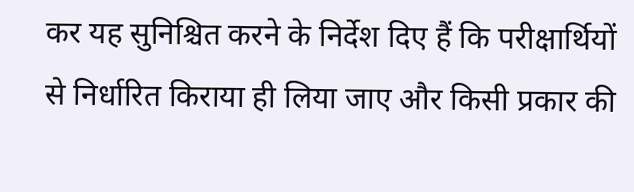कर यह सुनिश्चित करने के निर्देश दिए हैं कि परीक्षार्थियों से निर्धारित किराया ही लिया जाए और किसी प्रकार की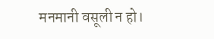मनमानी वसूली न हो।